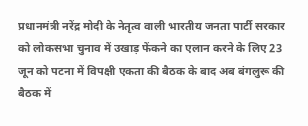प्रधानमंत्री नरेंद्र मोदी के नेतृत्व वाली भारतीय जनता पार्टी सरकार को लोकसभा चुनाव में उखाड़ फेंकने का एलान करने के लिए 23 जून को पटना में विपक्षी एकता की बैठक के बाद अब बंगलुरू की बैठक में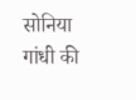सोनिया गांधी की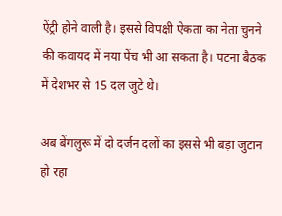ऐंट्री होने वाली है। इससे विपक्षी ऐकता का नेता चुनने की कवायद में नया पेंच भी आ सकता है। पटना बैठक में देशभर से 15 दल जुटे थे।

अब बेंगलुरू में दो दर्जन दलों का इससे भी बड़ा जुटान हो रहा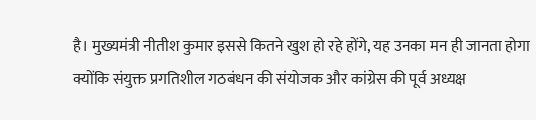है। मुख्यमंत्री नीतीश कुमार इससे कितने खुश हो रहे होंगे, यह उनका मन ही जानता होगा क्योंकि संयुक्त प्रगतिशील गठबंधन की संयोजक और कांग्रेस की पूर्व अध्यक्ष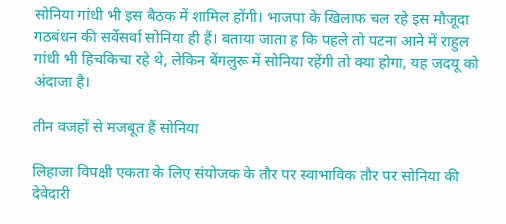सोनिया गांधी भी इस बैठक में शामिल होंगी। भाजपा के खिलाफ चल रहे इस मौजूदा गठबंधन की सर्वेसर्वा सोनिया ही हैं। बताया जाता ह कि पहले तो पटना आने में राहुल गांधी भी हिचकिचा रहे थे, लेकिन बेंगलुरू में सोनिया रहेंगी तो क्या होगा, यह जदयू को अंदाजा है।

तीन वजहों से मजबूत हैं सोनिया

लिहाजा विपक्षी एकता के लिए संयोजक के तौर पर स्वाभाविक तौर पर सोनिया की देवेदारी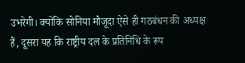उभरेगी। क्योंकि सोनिया मौजूदा ऐसे ही गठबंधन की अध्यक्ष हैं, दूसरा यह कि राष्ट्रीय दल के प्रतिनिधि के रूप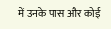में उनके पास और कोई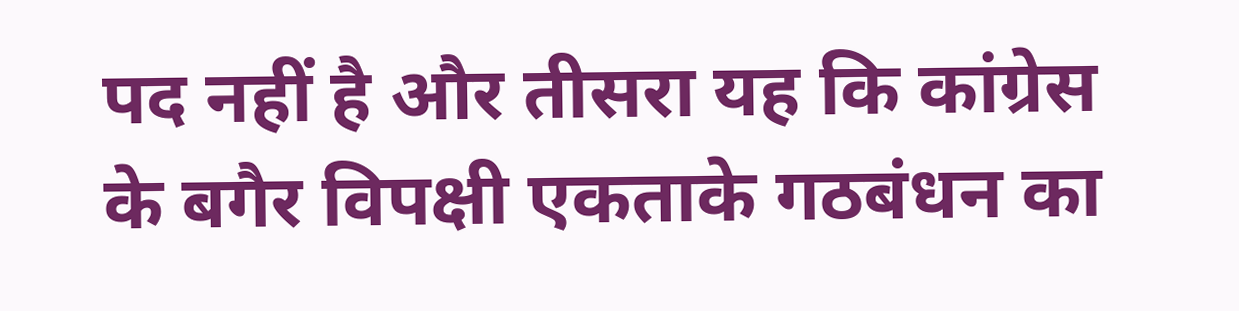पद नहीं है और तीसरा यह कि कांग्रेस के बगैर विपक्षी एकताके गठबंधन का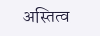अस्तित्व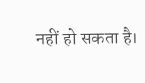नहीं हो सकता है।